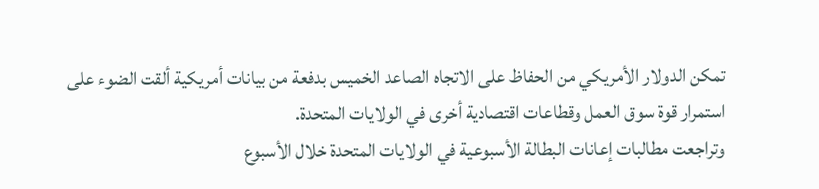تمكن الدولار الأمريكي من الحفاظ على الاتجاه الصاعد الخميس بدفعة من بيانات أمريكية ألقت الضوء على استمرار قوة سوق العمل وقطاعات اقتصادية أخرى في الولايات المتحدة.
وتراجعت مطالبات إعانات البطالة الأسبوعية في الولايات المتحدة خلال الأسبوع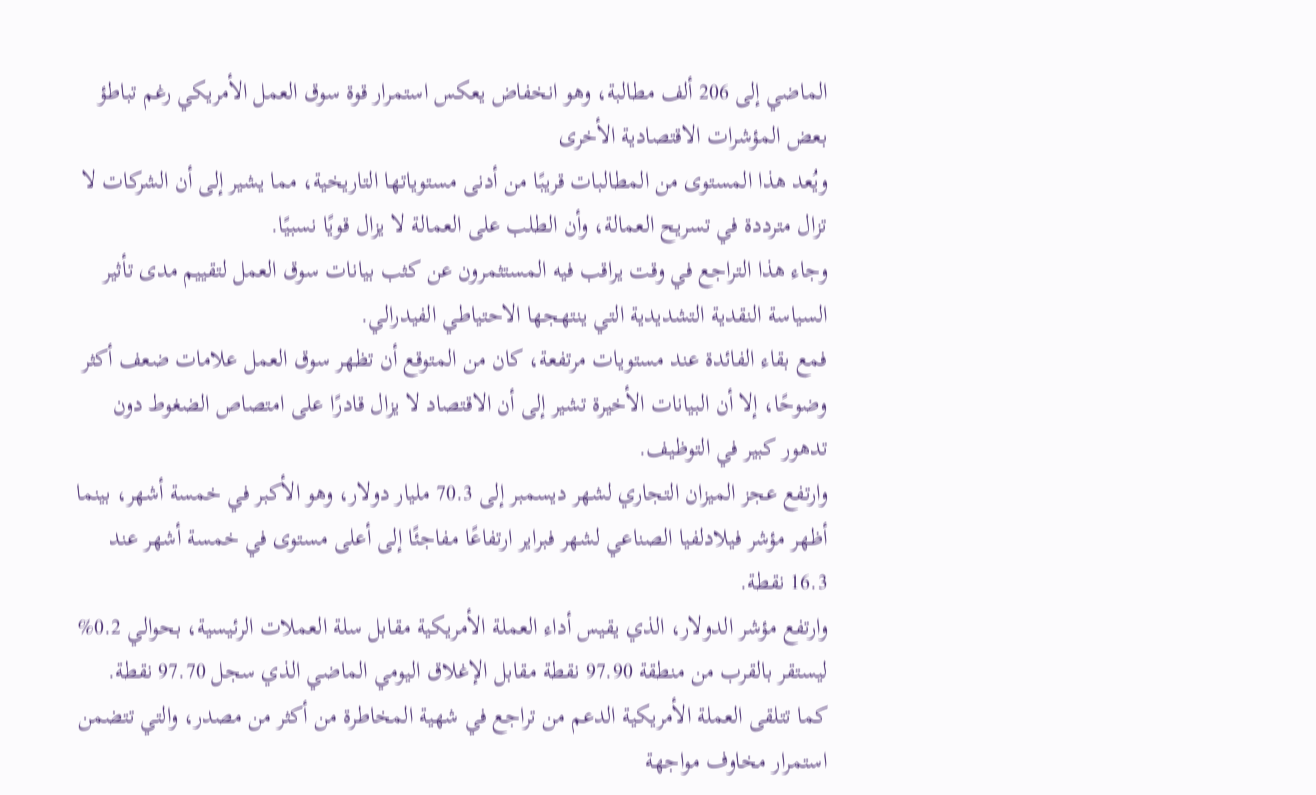الماضي إلى 206 ألف مطالبة، وهو انخفاض يعكس استمرار قوة سوق العمل الأمريكي رغم تباطؤ بعض المؤشرات الاقتصادية الأخرى
ويُعد هذا المستوى من المطالبات قريبًا من أدنى مستوياتها التاريخية، مما يشير إلى أن الشركات لا تزال مترددة في تسريح العمالة، وأن الطلب على العمالة لا يزال قويًا نسبيًا.
وجاء هذا التراجع في وقت يراقب فيه المستثمرون عن كثب بيانات سوق العمل لتقييم مدى تأثير السياسة النقدية التشديدية التي ينتهجها الاحتياطي الفيدرالي.
فمع بقاء الفائدة عند مستويات مرتفعة، كان من المتوقع أن تظهر سوق العمل علامات ضعف أكثر وضوحًا، إلا أن البيانات الأخيرة تشير إلى أن الاقتصاد لا يزال قادرًا على امتصاص الضغوط دون تدهور كبير في التوظيف.
وارتفع عجز الميزان التجاري لشهر ديسمبر إلى 70.3 مليار دولار، وهو الأكبر في خمسة أشهر، بينما أظهر مؤشر فيلادلفيا الصناعي لشهر فبراير ارتفاعًا مفاجئًا إلى أعلى مستوى في خمسة أشهر عند 16.3 نقطة.
وارتفع مؤشر الدولار، الذي يقيس أداء العملة الأمريكية مقابل سلة العملات الرئيسية، بحوالي 0.2% ليستقر بالقرب من منطقة 97.90 نقطة مقابل الإغلاق اليومي الماضي الذي سجل 97.70 نقطة.
كما تتلقى العملة الأمريكية الدعم من تراجع في شهية المخاطرة من أكثر من مصدر، والتي تتضمن استمرار مخاوف مواجهة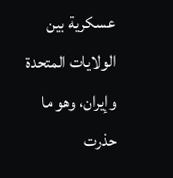عسكرية بين الولايات المتحدة وإيران، وهو ما حذرت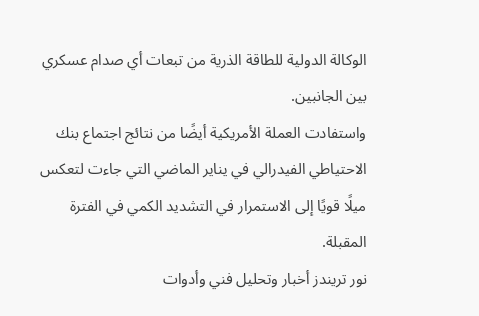الوكالة الدولية للطاقة الذرية من تبعات أي صدام عسكري بين الجانبين.
واستفادت العملة الأمريكية أيضًا من نتائج اجتماع بنك الاحتياطي الفيدرالي في يناير الماضي التي جاءت لتعكس ميلًا قويًا إلى الاستمرار في التشديد الكمي في الفترة المقبلة.
نور تريندز أخبار وتحليل فني وأدوات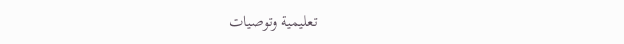تعليمية وتوصيات